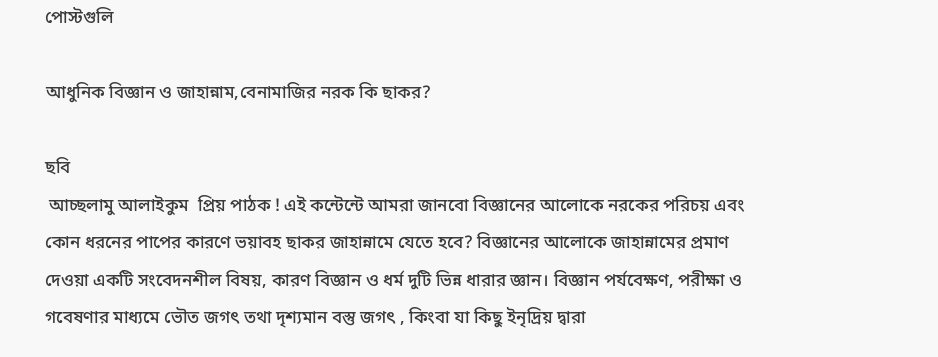পোস্টগুলি

আধুনিক বিজ্ঞান ও জাহান্নাম,বেনামাজির নরক কি ছাকর?

ছবি
 আচ্ছলামু আলাইকুম  প্রিয় পাঠক ! এই কন্টেন্টে আমরা জানবো বিজ্ঞানের আলোকে নরকের পরিচয় এবং কোন ধরনের পাপের কারণে ভয়াবহ ছাকর জাহান্নামে যেতে হবে? বিজ্ঞানের আলোকে জাহান্নামের প্রমাণ দেওয়া একটি সংবেদনশীল বিষয়, কারণ বিজ্ঞান ও ধর্ম দুটি ভিন্ন ধারার জ্ঞান। বিজ্ঞান পর্যবেক্ষণ, পরীক্ষা ও গবেষণার মাধ্যমে ভৌত জগৎ তথা দৃশ্যমান বস্তু জগৎ , কিংবা যা কিছু ইনৃদ্রিয় দ্বারা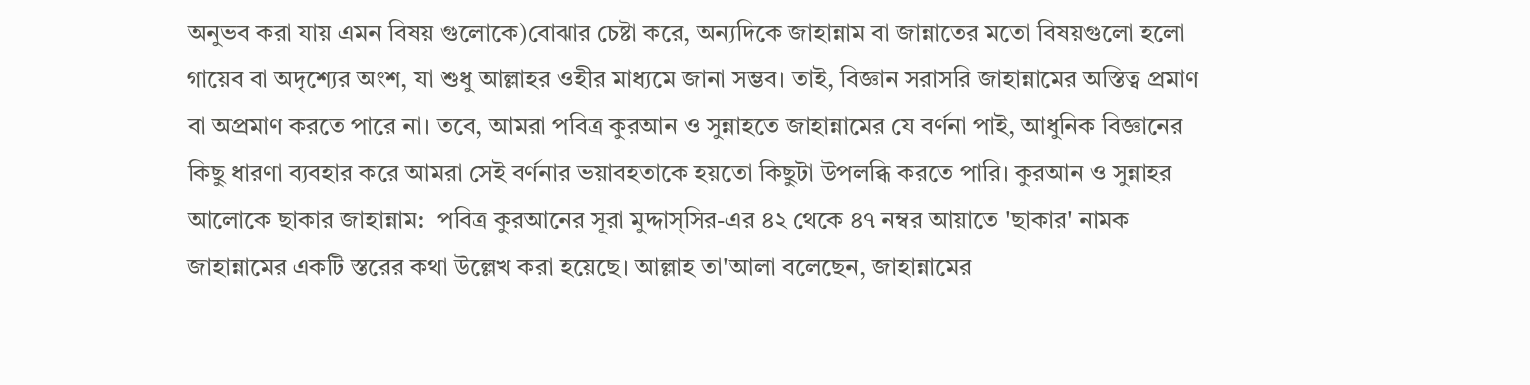অনুভব করা যায় এমন বিষয় গুলোকে)বোঝার চেষ্টা করে, অন্যদিকে জাহান্নাম বা জান্নাতের মতো বিষয়গুলো হলো গায়েব বা অদৃশ্যের অংশ, যা শুধু আল্লাহর ওহীর মাধ্যমে জানা সম্ভব। তাই, বিজ্ঞান সরাসরি জাহান্নামের অস্তিত্ব প্রমাণ বা অপ্রমাণ করতে পারে না। তবে, আমরা পবিত্র কুরআন ও সুন্নাহতে জাহান্নামের যে বর্ণনা পাই, আধুনিক বিজ্ঞানের কিছু ধারণা ব্যবহার করে আমরা সেই বর্ণনার ভয়াবহতাকে হয়তো কিছুটা উপলব্ধি করতে পারি। কুরআন ও সুন্নাহর আলোকে ছাকার জাহান্নাম:  পবিত্র কুরআনের সূরা মুদ্দাস্সির-এর ৪২ থেকে ৪৭ নম্বর আয়াতে 'ছাকার' নামক জাহান্নামের একটি স্তরের কথা উল্লেখ করা হয়েছে। আল্লাহ তা'আলা বলেছেন, জাহান্নামের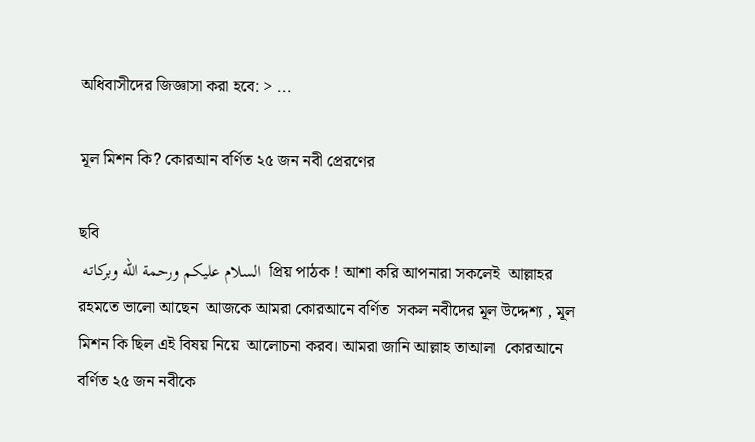অধিবাসীদের জিজ্ঞাসা করা হবে: > ...

মূল মিশন কি? কোরআন বর্ণিত ২৫ জন নবী প্রেরণের

ছবি
 السلام عليكم ورحمة الله وبركاته  প্রিয় পাঠক ! আশা করি আপনারা সকলেই  আল্লাহর রহমতে ভালো আছেন  আজকে আমরা কোরআনে বর্ণিত  সকল নবীদের মূল উদ্দেশ্য , মূল মিশন কি ছিল এই বিষয় নিয়ে  আলোচনা করব। আমরা জানি আল্লাহ তাআলা  কোরআনে বর্ণিত ২৫ জন নবীকে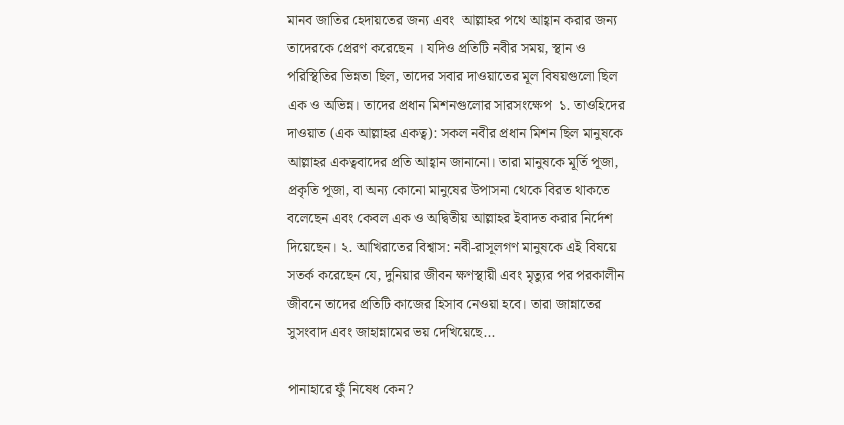মানব জাতির হেদায়তের জন্য এবং  আল্লাহর পথে আহ্বান করার জন্য  তাদেরকে প্রেরণ করেছেন । যদিও প্রতিটি নবীর সময়, স্থান ও পরিস্থিতির ভিন্নতা ছিল, তাদের সবার দাওয়াতের মূল বিষয়গুলো ছিল এক ও অভিন্ন। তাদের প্রধান মিশনগুলোর সারসংক্ষেপ  ১. তাওহিদের দাওয়াত (এক আল্লাহর একত্ব): সকল নবীর প্রধান মিশন ছিল মানুষকে আল্লাহর একত্ববাদের প্রতি আহ্বান জানানো। তারা মানুষকে মূর্তি পূজা, প্রকৃতি পূজা, বা অন্য কোনো মানুষের উপাসনা থেকে বিরত থাকতে বলেছেন এবং কেবল এক ও অদ্বিতীয় আল্লাহর ইবাদত করার নির্দেশ দিয়েছেন। ২. আখিরাতের বিশ্বাস: নবী-রাসূলগণ মানুষকে এই বিষয়ে সতর্ক করেছেন যে, দুনিয়ার জীবন ক্ষণস্থায়ী এবং মৃত্যুর পর পরকালীন জীবনে তাদের প্রতিটি কাজের হিসাব নেওয়া হবে। তারা জান্নাতের সুসংবাদ এবং জাহান্নামের ভয় দেখিয়েছে...

পানাহারে ফুঁ নিষেধ কেন?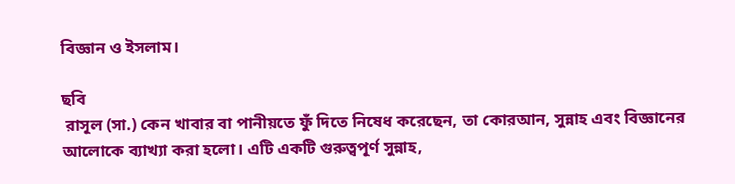বিজ্ঞান ও ইসলাম।

ছবি
 রাসূল (সা.) কেন খাবার বা পানীয়তে ফুঁ দিতে নিষেধ করেছেন, তা কোরআন, সুন্নাহ এবং বিজ্ঞানের আলোকে ব্যাখ্যা করা হলো। এটি একটি গুরুত্বপূর্ণ সুন্নাহ,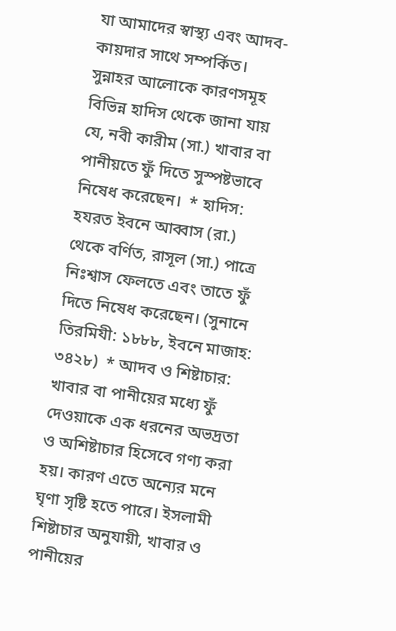যা আমাদের স্বাস্থ্য এবং আদব-কায়দার সাথে সম্পর্কিত। সুন্নাহর আলোকে কারণসমূহ বিভিন্ন হাদিস থেকে জানা যায় যে, নবী কারীম (সা.) খাবার বা পানীয়তে ফুঁ দিতে সুস্পষ্টভাবে নিষেধ করেছেন।  * হাদিস: হযরত ইবনে আব্বাস (রা.) থেকে বর্ণিত, রাসূল (সা.) পাত্রে নিঃশ্বাস ফেলতে এবং তাতে ফুঁ দিতে নিষেধ করেছেন। (সুনানে তিরমিযী: ১৮৮৮, ইবনে মাজাহ: ৩৪২৮)  * আদব ও শিষ্টাচার:  খাবার বা পানীয়ের মধ্যে ফুঁ দেওয়াকে এক ধরনের অভদ্রতা ও অশিষ্টাচার হিসেবে গণ্য করা হয়। কারণ এতে অন্যের মনে ঘৃণা সৃষ্টি হতে পারে। ইসলামী শিষ্টাচার অনুযায়ী, খাবার ও পানীয়ের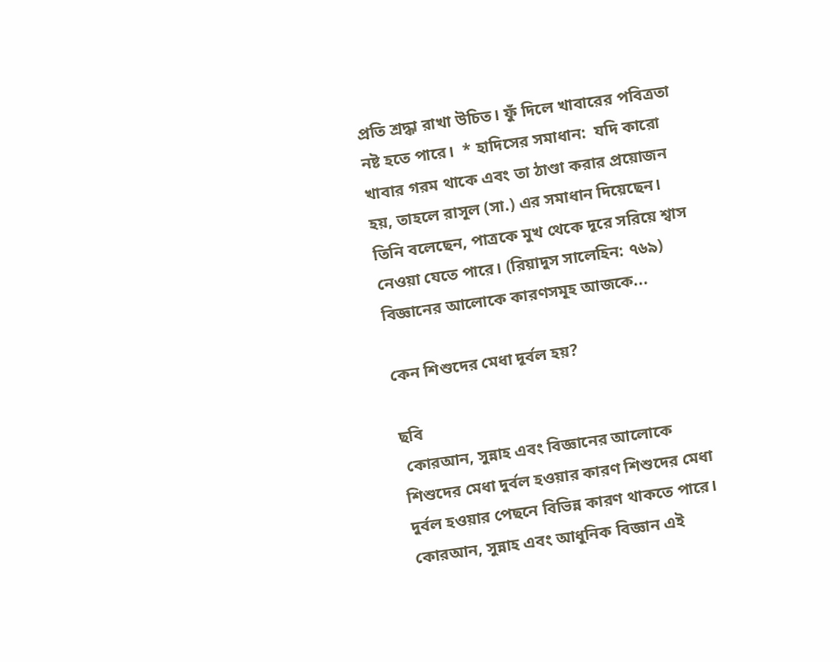প্রতি শ্রদ্ধা রাখা উচিত। ফুঁ দিলে খাবারের পবিত্রতা নষ্ট হতে পারে।  * হাদিসের সমাধান:  যদি কারো খাবার গরম থাকে এবং তা ঠাণ্ডা করার প্রয়োজন হয়, তাহলে রাসূল (সা.) এর সমাধান দিয়েছেন। তিনি বলেছেন, পাত্রকে মুখ থেকে দূরে সরিয়ে শ্বাস নেওয়া যেতে পারে। (রিয়াদুস সালেহিন: ৭৬৯) বিজ্ঞানের আলোকে কারণসমূহ আজকে...

কেন শিশুদের মেধা দূর্বল হয়?

ছবি
 কোরআন, সুন্নাহ এবং বিজ্ঞানের আলোকে শিশুদের মেধা দুর্বল হওয়ার কারণ শিশুদের মেধা দুর্বল হওয়ার পেছনে বিভিন্ন কারণ থাকতে পারে। কোরআন, সুন্নাহ এবং আধুনিক বিজ্ঞান এই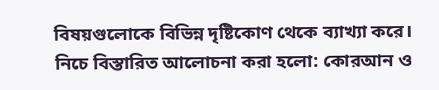বিষয়গুলোকে বিভিন্ন দৃষ্টিকোণ থেকে ব্যাখ্যা করে। নিচে বিস্তারিত আলোচনা করা হলো: কোরআন ও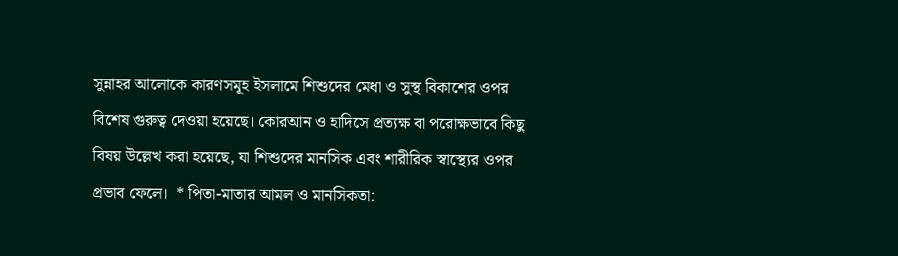সুন্নাহর আলোকে কারণসমূহ ইসলামে শিশুদের মেধা ও সুস্থ বিকাশের ওপর বিশেষ গুরুত্ব দেওয়া হয়েছে। কোরআন ও হাদিসে প্রত্যক্ষ বা পরোক্ষভাবে কিছু বিষয় উল্লেখ করা হয়েছে, যা শিশুদের মানসিক এবং শারীরিক স্বাস্থ্যের ওপর প্রভাব ফেলে।  * পিতা-মাতার আমল ও মানসিকতা: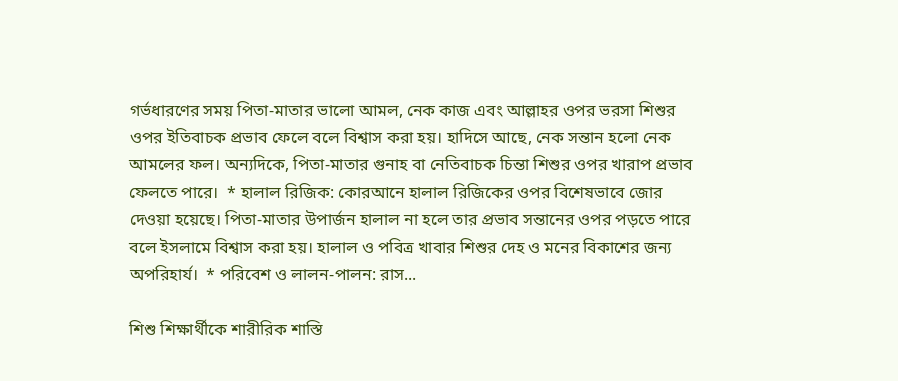গর্ভধারণের সময় পিতা-মাতার ভালো আমল, নেক কাজ এবং আল্লাহর ওপর ভরসা শিশুর ওপর ইতিবাচক প্রভাব ফেলে বলে বিশ্বাস করা হয়। হাদিসে আছে, নেক সন্তান হলো নেক আমলের ফল। অন্যদিকে, পিতা-মাতার গুনাহ বা নেতিবাচক চিন্তা শিশুর ওপর খারাপ প্রভাব ফেলতে পারে।  * হালাল রিজিক: কোরআনে হালাল রিজিকের ওপর বিশেষভাবে জোর দেওয়া হয়েছে। পিতা-মাতার উপার্জন হালাল না হলে তার প্রভাব সন্তানের ওপর পড়তে পারে বলে ইসলামে বিশ্বাস করা হয়। হালাল ও পবিত্র খাবার শিশুর দেহ ও মনের বিকাশের জন্য অপরিহার্য।  * পরিবেশ ও লালন-পালন: রাস...

শিশু শিক্ষার্থীকে শারীরিক শাস্তি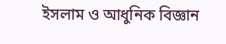ইসলাম ও আধুনিক বিজ্ঞান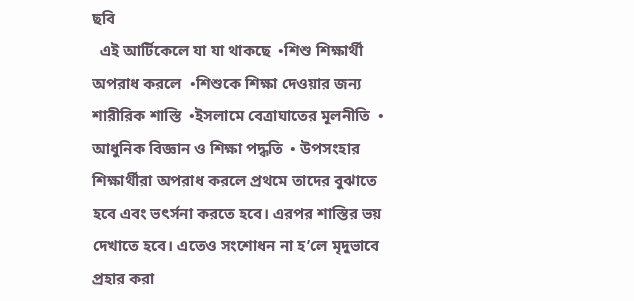ছবি
  এই আর্টিকেলে যা যা থাকছে  •শিশু শিক্ষার্থী অপরাধ করলে  •শিশুকে শিক্ষা দেওয়ার জন্য শারীরিক শাস্তি  •ইসলামে বেত্রাঘাতের মূলনীতি  • আধুনিক বিজ্ঞান ও শিক্ষা পদ্ধতি  • উপসংহার শিক্ষার্থীরা অপরাধ করলে প্রথমে তাদের বুঝাতে হবে এবং ভৎর্সনা করতে হবে। এরপর শাস্তির ভয় দেখাতে হবে। এতেও সংশোধন না হ’লে মৃদুভাবে প্রহার করা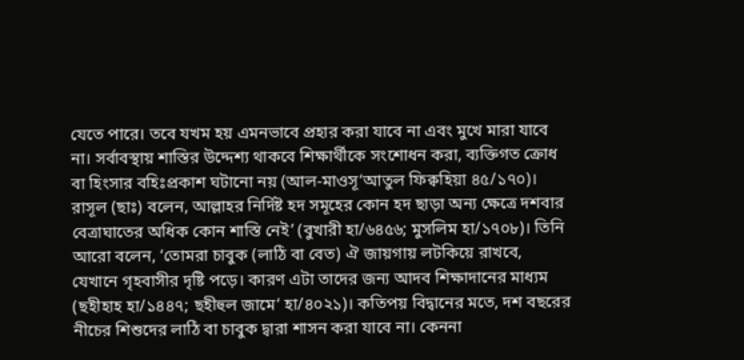যেতে পারে। তবে যখম হয় এমনভাবে প্রহার করা যাবে না এবং মুখে মারা যাবে না। সর্বাবস্থায় শাস্তির উদ্দেশ্য থাকবে শিক্ষার্থীকে সংশোধন করা, ব্যক্তিগত ক্রোধ বা হিংসার বহিঃপ্রকাশ ঘটানো নয় (আল-মাওসূ‘আতুল ফিক্বহিয়া ৪৫/১৭০)। রাসূল (ছাঃ) বলেন, আল্লাহর নির্দিষ্ট হদ সমূহের কোন হদ ছাড়া অন্য ক্ষেত্রে দশবার বেত্রাঘাতের অধিক কোন শাস্তি নেই’ (বুখারী হা/৬৪৫৬; মুসলিম হা/১৭০৮)। তিনি আরো বলেন, ‘তোমরা চাবুক (লাঠি বা বেত) ঐ জায়গায় লটকিয়ে রাখবে, যেখানে গৃহবাসীর দৃষ্টি পড়ে। কারণ এটা তাদের জন্য আদব শিক্ষাদানের মাধ্যম (ছহীহাহ হা/১৪৪৭; ছহীহুল জামে‘ হা/৪০২১)। কতিপয় বিদ্বানের মতে, দশ বছরের নীচের শিশুদের লাঠি বা চাবুক দ্বারা শাসন করা যাবে না। কেননা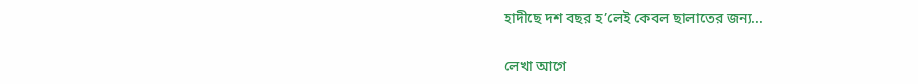হাদীছে দশ বছর হ’লেই কেবল ছালাতের জন্য...

লেখা আগে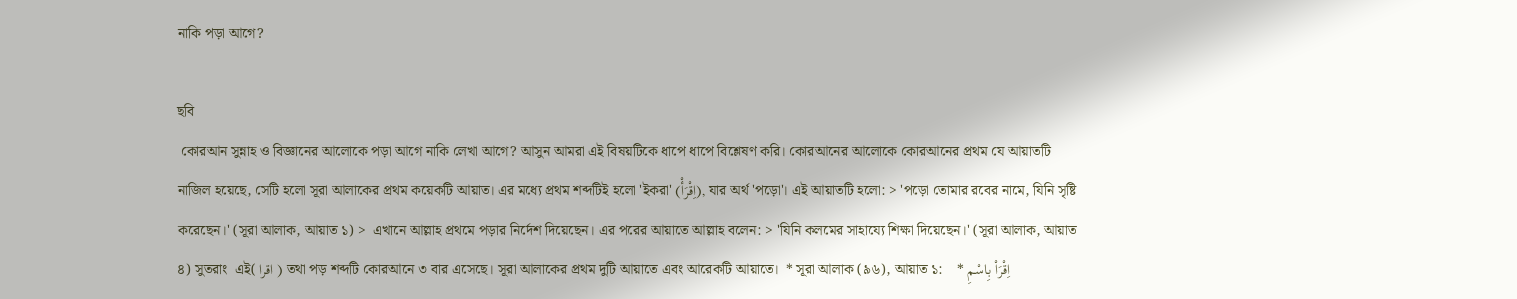নাকি পড়া আগে?

ছবি
 কোরআন সুন্নাহ ও বিজ্ঞানের আলোকে পড়া আগে নাকি লেখা আগে? আসুন আমরা এই বিষয়টিকে ধাপে ধাপে বিশ্লেষণ করি। কোরআনের আলোকে কোরআনের প্রথম যে আয়াতটি নাজিল হয়েছে, সেটি হলো সূরা আলাকের প্রথম কয়েকটি আয়াত। এর মধ্যে প্রথম শব্দটিই হলো 'ইকরা' (اِقْرَأْ), যার অর্থ 'পড়ো'। এই আয়াতটি হলো: > 'পড়ো তোমার রবের নামে, যিনি সৃষ্টি করেছেন।' (সূরা আলাক, আয়াত ১) >  এখানে আল্লাহ প্রথমে পড়ার নির্দেশ দিয়েছেন। এর পরের আয়াতে আল্লাহ বলেন: > 'যিনি কলমের সাহায্যে শিক্ষা দিয়েছেন।' (সূরা আলাক, আয়াত ৪) সুতরাং  এই( اقرا ) তথা পড় শব্দটি কোরআনে ৩ বার এসেছে। সূরা আলাকের প্রথম দুটি আয়াতে এবং আরেকটি আয়াতে।  * সূরা আলাক (৯৬), আয়াত ১:    * اِقْرَاْ بِاسْمِ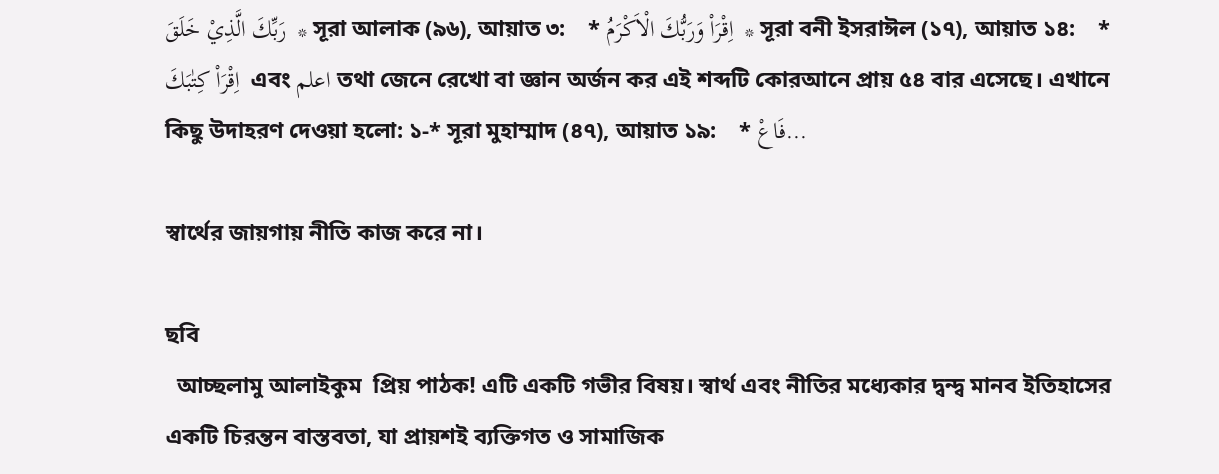رَبِّكَ الَّذِيْ خَلَقَ  * সূরা আলাক (৯৬), আয়াত ৩:    * اِقْرَاْ وَرَبُّكَ الْاَكْرَمُ  * সূরা বনী ইসরাঈল (১৭), আয়াত ১৪:    * اِقْرَاْ كِتٰبَكَ  এবং اعلم তথা জেনে রেখো বা জ্ঞান অর্জন কর এই শব্দটি কোরআনে প্রায় ৫৪ বার এসেছে। এখানে কিছু উদাহরণ দেওয়া হলো: ১-* সূরা মুহাম্মাদ (৪৭), আয়াত ১৯:    * فَاعْ...

স্বার্থের জায়গায় নীতি কাজ করে না।

ছবি
  আচ্ছলামু আলাইকুম  প্রিয় পাঠক! এটি একটি গভীর বিষয়। স্বার্থ এবং নীতির মধ্যেকার দ্বন্দ্ব মানব ইতিহাসের একটি চিরন্তন বাস্তবতা, যা প্রায়শই ব্যক্তিগত ও সামাজিক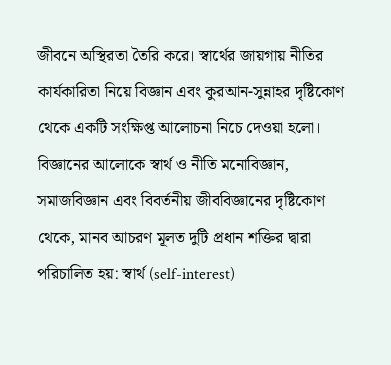জীবনে অস্থিরতা তৈরি করে। স্বার্থের জায়গায় নীতির কার্যকারিতা নিয়ে বিজ্ঞান এবং কুরআন-সুন্নাহর দৃষ্টিকোণ থেকে একটি সংক্ষিপ্ত আলোচনা নিচে দেওয়া হলো। বিজ্ঞানের আলোকে স্বার্থ ও নীতি মনোবিজ্ঞান, সমাজবিজ্ঞান এবং বিবর্তনীয় জীববিজ্ঞানের দৃষ্টিকোণ থেকে, মানব আচরণ মূলত দুটি প্রধান শক্তির দ্বারা পরিচালিত হয়: স্বার্থ (self-interest)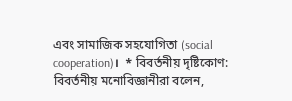এবং সামাজিক সহযোগিতা (social cooperation)।  * বিবর্তনীয় দৃষ্টিকোণ:  বিবর্তনীয় মনোবিজ্ঞানীরা বলেন,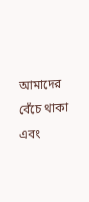আমাদের বেঁচে থাকা এবং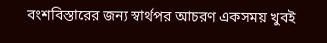বংশবিস্তারের জন্য স্বার্থপর আচরণ একসময় খুবই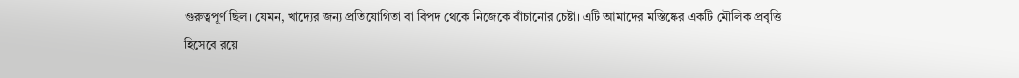গুরুত্বপূর্ণ ছিল। যেমন, খাদ্যের জন্য প্রতিযোগিতা বা বিপদ থেকে নিজেকে বাঁচানোর চেষ্টা। এটি আমাদের মস্তিষ্কের একটি মৌলিক প্রবৃত্তি হিসেবে রয়ে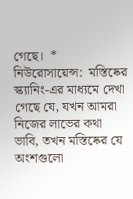গেছে।  * নিউরোসায়েন্স:  মস্তিষ্কের স্ক্যানিং-এর মাধ্যমে দেখা গেছে যে, যখন আমরা নিজের লাভের কথা ভাবি, তখন মস্তিষ্কের যে অংশগুলো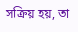সক্রিয় হয়, তা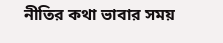নীতির কথা ভাবার সময়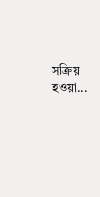সক্রিয় হওয়া...